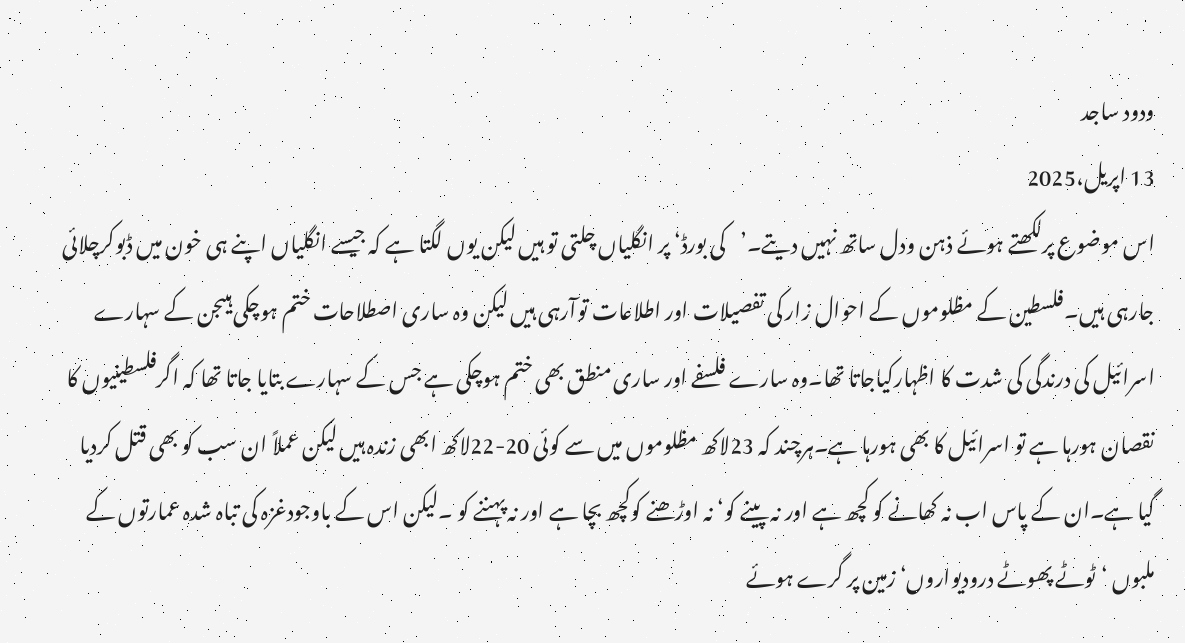ودود ساجد
13 اپریل،2025
اس موضوع پرلکھتے ہوئے ذہن ودل ساتھ نہیں دیتے۔’کی بورڈ‘ پر انگلیاں چلتی تو ہیں لیکن یوں لگتا ہے کہ جیسے انگلیاں اپنے ہی خون میں ڈبوکرچلائی جارہی ہیں۔فلسطین کے مظلوموں کے احوال زار کی تفصیلات اور اطلاعات توآرہی ہیں لیکن وہ ساری اصطلاحات ختم ہوچکی ہیںجن کے سہارے اسرائیل کی درندگی کی شدت کا اظہارکیاجاتا تھا۔وہ سارے فلسفے اور ساری منطق بھی ختم ہوچکی ہے جس کے سہارے بتایا جاتا تھا کہ اگرفلسطینیوں کا نقصان ہورہا ہے تو اسرائیل کا بھی ہورہا ہے۔ہرچند کہ 23لاکھ مظلوموں میں سے کوئی 20-22لاکھ ابھی زندہ ہیں لیکن عملاً ان سب کو بھی قتل کردیا گیا ہے۔ان کے پاس اب نہ کھانے کو کچھ ہے اور نہ پینے کو‘ نہ اوڑھنے کوکچھ بچا ہے اور نہ پہننے کو ۔لیکن اس کے باوجودغزہ کی تباہ شدہ عمارتوں کے ملبوں ‘ٹوٹے پھوٹے درودیواروں‘ زمین پر گرے ہوئے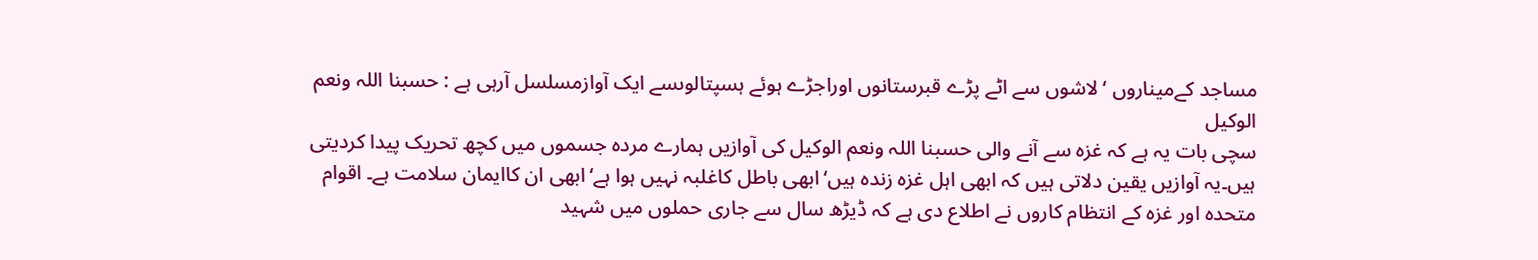مساجد کےمیناروں ‘لاشوں سے اٹے پڑے قبرستانوں اوراجڑے ہوئے ہسپتالوںسے ایک آوازمسلسل آرہی ہے : حسبنا اللہ ونعم الوکیل
سچی بات یہ ہے کہ غزہ سے آنے والی حسبنا اللہ ونعم الوکیل کی آوازیں ہمارے مردہ جسموں میں کچھ تحریک پیدا کردیتی ہیں۔یہ آوازیں یقین دلاتی ہیں کہ ابھی اہل غزہ زندہ ہیں‘ابھی باطل کاغلبہ نہیں ہوا ہے‘ابھی ان کاایمان سلامت ہے۔ اقوام متحدہ اور غزہ کے انتظام کاروں نے اطلاع دی ہے کہ ڈیڑھ سال سے جاری حملوں میں شہید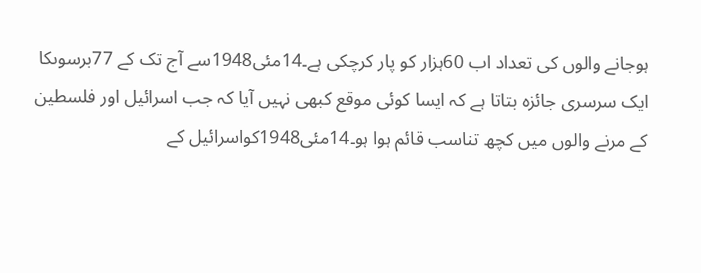ہوجانے والوں کی تعداد اب 60ہزار کو پار کرچکی ہے۔14مئی1948سے آج تک کے 77برسوںکا ایک سرسری جائزہ بتاتا ہے کہ ایسا کوئی موقع کبھی نہیں آیا کہ جب اسرائیل اور فلسطین کے مرنے والوں میں کچھ تناسب قائم ہوا ہو۔14مئی1948کواسرائیل کے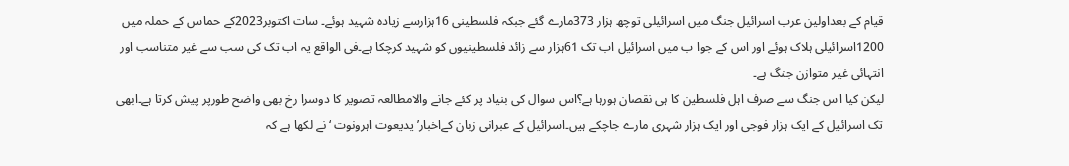قیام کے بعداولین عرب اسرائیل جنگ میں اسرائیلی توچھ ہزار 373مارے گئے جبکہ فلسطینی 16ہزارسے زیادہ شہید ہوئے۔ سات اکتوبر2023کے حماس کے حملہ میں 1200اسرائیلی ہلاک ہوئے اور اس کے جوا ب میں اسرائیل اب تک 61ہزار سے زائد فلسطینیوں کو شہید کرچکا ہے۔فی الواقع یہ اب تک کی سب سے غیر متناسب اور انتہائی غیر متوازن جنگ ہے۔
لیکن کیا اس جنگ سے صرف اہل فلسطین کا ہی نقصان ہورہا ہے؟اس سوال کی بنیاد پر کئے جانے والامطالعہ تصویر کا دوسرا رخ بھی واضح طورپر پیش کرتا ہے۔ابھی تک اسرائیل کے ایک ہزار فوجی اور ایک ہزار شہری مارے جاچکے ہیں۔اسرائیل کے عبرانی زبان کےاخبار’یدیعوت اہرونوت ‘ نے لکھا ہے کہ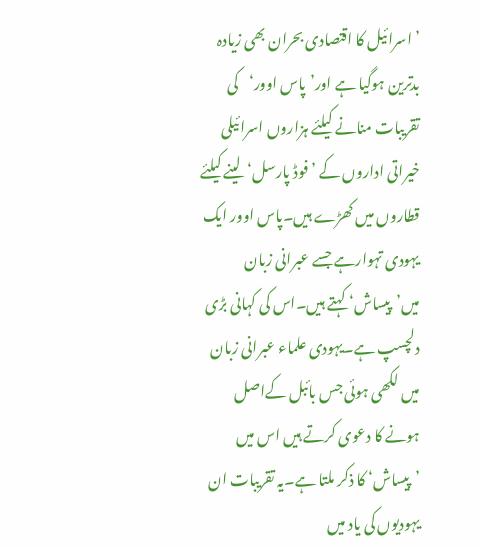’اسرائیل کا اقتصادی بحران بھی زیادہ بدترین ہوگیا ہے اور’پاس اوور‘کی تقریبات منانے کیلئے ہزاروں اسرائیلی خیراتی اداروں کے ’فوڈ پارسل‘لینے کیلئے قطاروں میں کھڑے ہیں۔پاس اوور ایک یہودی تہوارہے جسے عبرانی زبان میں’پیساش‘ کہتے ہیں۔اس کی کہانی بڑی دلچسپ ہے۔یہودی علماء عبرانی زبان میں لکھی ہوئی جس بائبل کےاصل ہونے کا دعوی کرتے ہیں اس میں ’پیساش‘ کا ذکر ملتا ہے۔یہ تقریبات ان یہودیوں کی یاد میں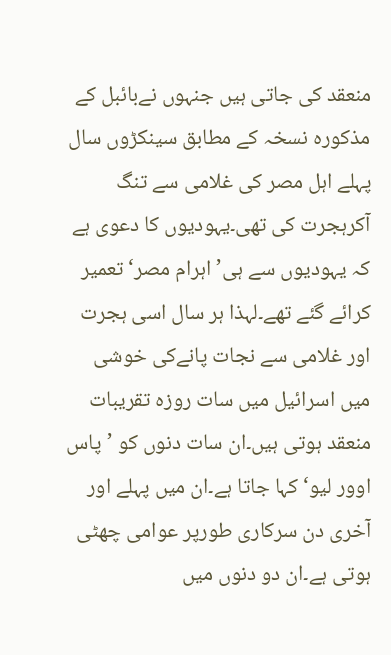منعقد کی جاتی ہیں جنہوں نےبائبل کے مذکورہ نسخہ کے مطابق سینکڑوں سال پہلے اہل مصر کی غلامی سے تنگ آکرہجرت کی تھی۔یہودیوں کا دعوی ہے کہ یہودیوں سے ہی’ اہرام مصر‘ تعمیر کرائے گئے تھے۔لہذا ہر سال اسی ہجرت اور غلامی سے نجات پانےکی خوشی میں اسرائیل میں سات روزہ تقریبات منعقد ہوتی ہیں۔ان سات دنوں کو ’پاس اوور لیو‘کہا جاتا ہے۔ان میں پہلے اور آخری دن سرکاری طورپر عوامی چھٹی ہوتی ہے۔ان دو دنوں میں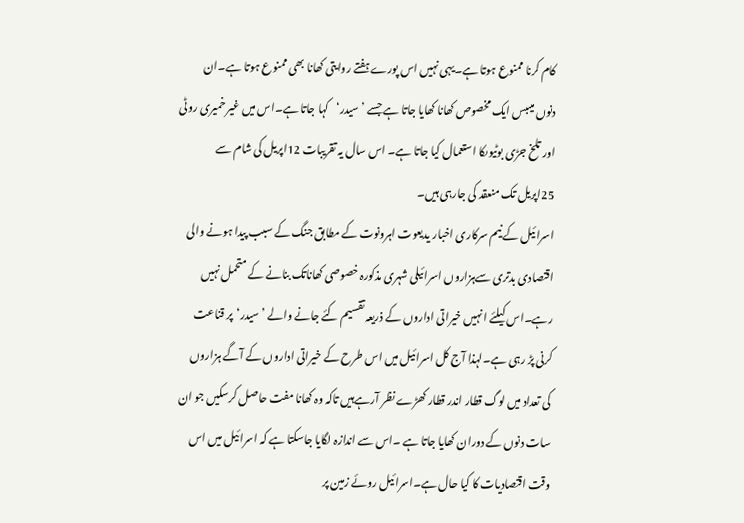کام کرنا ممنوع ہوتا ہے۔یہی نہیں اس پورے ہفتے روایتی کھانا بھی ممنوع ہوتا ہے۔ان دنوں میںبس ایک مخصوص کھانا کھایا جاتا ہے جسے ’سیدر‘کہا جاتا ہے۔اس میں غیر خمیری روٹی اور تلخ جڑی بوٹیوںکا استعمال کیا جاتا ہے۔ اس سال یہ تقریبات 12اپریل کی شام سے 25اپریل تک منعقد کی جارہی ہیں۔
اسرائیل کے نیم سرکاری اخبار یدیعوت اہرونوت کے مطابق جنگ کے سبب پیدا ہونے والی اقتصادی بدتری سےہزاروں اسرائیلی شہری مذکورہ خصوصی کھاناتک بنانے کے متحمل نہیں رہے۔اس کیلئے انہیں خیراتی اداروں کے ذریعہ تقسیم کئے جانے والے ’سیدر‘پر قناعت کرنی پڑ رہی ہے۔لہذا آج کل اسرائیل میں اس طرح کے خیراتی اداروں کے آگے ہزاروں کی تعداد میں لوگ قطار اندر قطار کھڑے نظر آرہےہیں تاکہ وہ کھانا مفت حاصل کرسکیں جو ان سات دنوں کے دوران کھایا جاتا ہے ۔اس سے اندازہ لگایا جاسکتا ہے کہ اسرائیل میں اس وقت اقتصادیات کا کیا حال ہے۔اسرائیل روئے زمین پر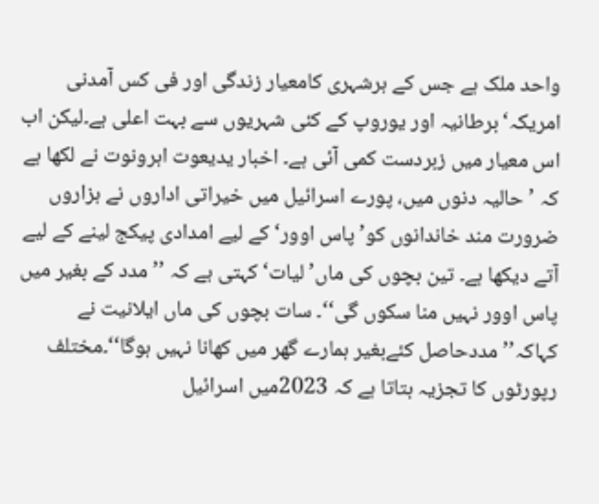واحد ملک ہے جس کے ہرشہری کامعیار زندگی اور فی کس آمدنی امریکہ‘برطانیہ اور یوروپ کے کئی شہریوں سے بہت اعلی ہے۔لیکن اب اس معیار میں زبردست کمی آئی ہے۔ اخبار یدیعوت اہرونوت نے لکھا ہے کہ ’حالیہ دنوں میں، پورے اسرائیل میں خیراتی اداروں نے ہزاروں ضرورت مند خاندانوں کو’ پاس اوور‘ کے لیے امدادی پیکج لینے کے لیے آتے دیکھا ہے۔ تین بچوں کی ماں’ لیات‘ کہتی ہے کہ ’’مدد کے بغیر میں پاس اوور نہیں منا سکوں گی‘‘۔ سات بچوں کی ماں ایلانیت نے کہاکہ’’مددحاصل کئےبغیر ہمارے گھر میں کھانا نہیں ہوگا‘‘۔مختلف رپورٹوں کا تجزیہ بتاتا ہے کہ 2023میں اسرائیل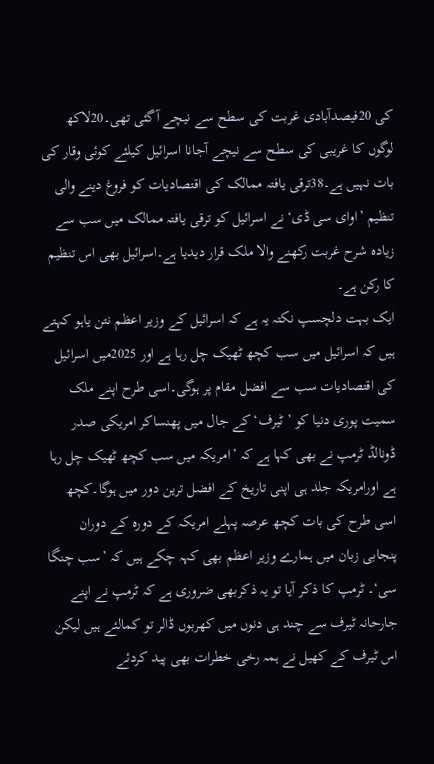کی 20فیصدآبادی غربت کی سطح سے نیچے آگئی تھی۔20لاکھ لوگوں کا غریبی کی سطح سے نیچے آجانا اسرائیل کیلئے کوئی وقار کی بات نہیں ہے۔38ترقی یافتہ ممالک کی اقتصادیات کو فروغ دینے والی تنظیم ’اوای سی ڈی‘ نے اسرائیل کو ترقی یافتہ ممالک میں سب سے زیادہ شرح غربت رکھنے والا ملک قرار دیدیا ہے۔اسرائیل بھی اس تنظیم کا رکن ہے۔
ایک بہت دلچسپ نکتہ یہ ہے کہ اسرائیل کے وزیر اعظم نتن یاہو کہتے ہیں کہ اسرائیل میں سب کچھ ٹھیک چل رہا ہے اور 2025میں اسرائیل کی اقتصادیات سب سے افضل مقام پر ہوگی۔اسی طرح اپنے ملک سمیت پوری دنیا کو ’ٹیرف‘کے جال میں پھنساکر امریکی صدر ڈونالڈ ٹرمپ نے بھی کہا ہے کہ ’امریکہ میں سب کچھ ٹھیک چل رہا ہے اورامریکہ جلد ہی اپنی تاریخ کے افضل ترین دور میں ہوگا۔کچھ اسی طرح کی بات کچھ عرصہ پہلے امریکہ کے دورہ کے دوران پنجابی زبان میں ہمارے وزیر اعظم بھی کہہ چکے ہیں کہ ’سب چنگا سی‘۔ ٹرمپ کا ذکر آیا تو یہ ذکربھی ضروری ہے کہ ٹرمپ نے اپنے جارحانہ ٹیرف سے چند ہی دنوں میں کھربوں ڈالر تو کمالئے ہیں لیکن اس ٹیرف کے کھیل نے ہمہ رخی خطرات بھی پید کردئے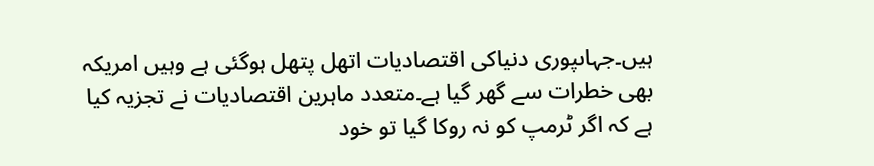ہیں۔جہاںپوری دنیاکی اقتصادیات اتھل پتھل ہوگئی ہے وہیں امریکہ بھی خطرات سے گھر گیا ہے۔متعدد ماہرین اقتصادیات نے تجزیہ کیا ہے کہ اگر ٹرمپ کو نہ روکا گیا تو خود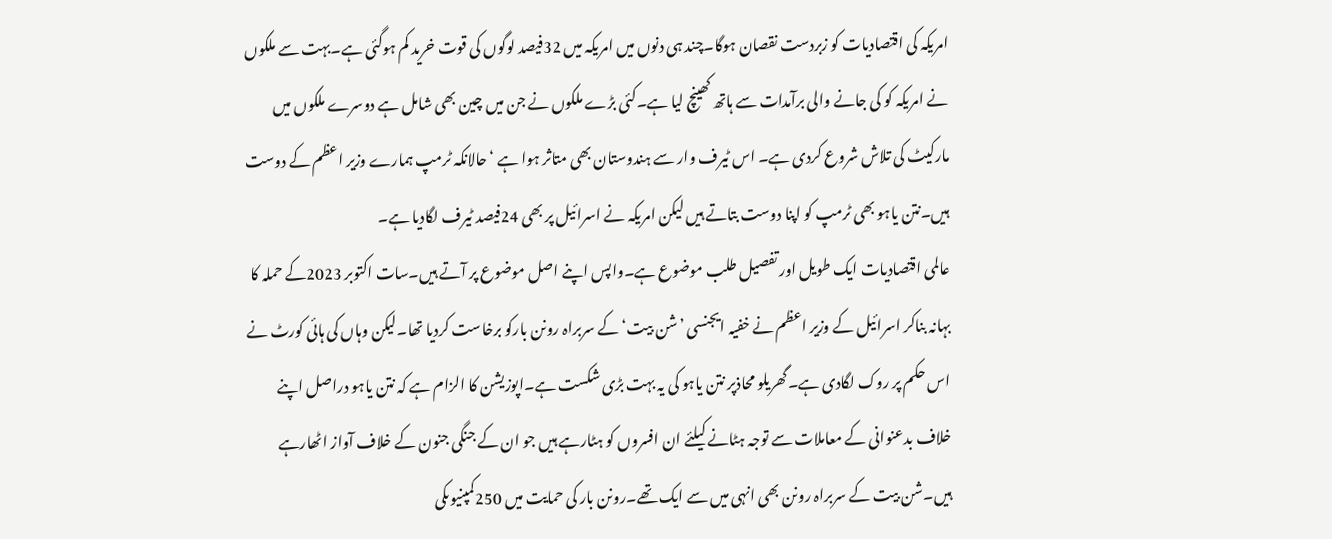امریکہ کی اقتصادیات کو زبردست نقصان ہوگا۔چند ہی دنوں میں امریکہ میں 32فیصد لوگوں کی قوت خرید کم ہوگئی ہے۔بہت سے ملکوں نے امریکہ کو کی جانے والی برآمدات سے ہاتھ کھینچ لیا ہے۔کئی بڑے ملکوں نے جن میں چین بھی شامل ہے دوسرے ملکوں میں مارکیٹ کی تلاش شروع کردی ہے۔ اس ٹیرف وار سے ہندوستان بھی متاثر ہوا ہے ‘حالانکہ ٹرمپ ہمارے وزیر اعظم کے دوست ہیں۔نتن یاہو بھی ٹرمپ کو اپنا دوست بتاتے ہیں لیکن امریکہ نے اسرائیل پر بھی 24فیصد ٹیرف لگادیا ہے۔
عالمی اقتصادیات ایک طویل اور تفصیل طلب موضوع ہے۔واپس اپنے اصل موضوع پر آتے ہیں۔سات اکتوبر 2023کے حملہ کا بہانہ بناکر اسرائیل کے وزیر اعظم نے خفیہ ایجنسی ’شن بیت‘کے سربراہ رونن بارکو برخاست کردیا تھا۔لیکن وہاں کی ہائی کورٹ نے اس حکم پر روک لگادی ہے۔گھریلو محاذپر نتن یاہو کی یہ بہت بڑی شکست ہے۔اپوزیشن کا الزام ہے کہ نتن یاہو دراصل اپنے خلاف بدعنوانی کے معاملات سے توجہ ہٹانے کیلئے ان افسروں کو ہٹارہے ہیں جو ان کے جنگی جنون کے خلاف آواز اٹھارہے ہیں۔شن بیت کے سربراہ رونن بھی انہی میں سے ایک تھے۔رونن بار کی حمایت میں 250کمپنیوںکی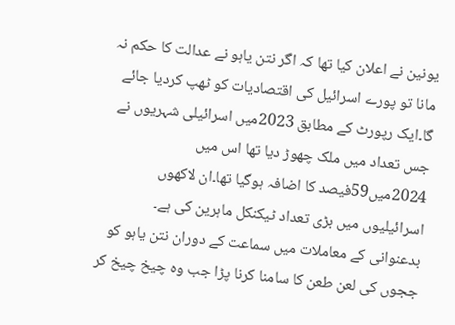یونین نے اعلان کیا تھا کہ اگر نتن یاہو نے عدالت کا حکم نہ مانا تو پورے اسرائیل کی اقتصادیات کو ٹھپ کردیا جائے گا۔ایک رپورٹ کے مطابق 2023میں اسرائیلی شہریوں نے جس تعداد میں ملک چھوڑ دیا تھا اس میں 2024میں59فیصد کا اضافہ ہوگیا تھا۔ان لاکھوں اسرائیلیوں میں بڑی تعداد ٹیکنکل ماہرین کی ہے۔ بدعنوانی کے معاملات میں سماعت کے دوران نتن یاہو کو ججوں کی لعن طعن کا سامنا کرنا پڑا جب وہ چیخ چیخ کر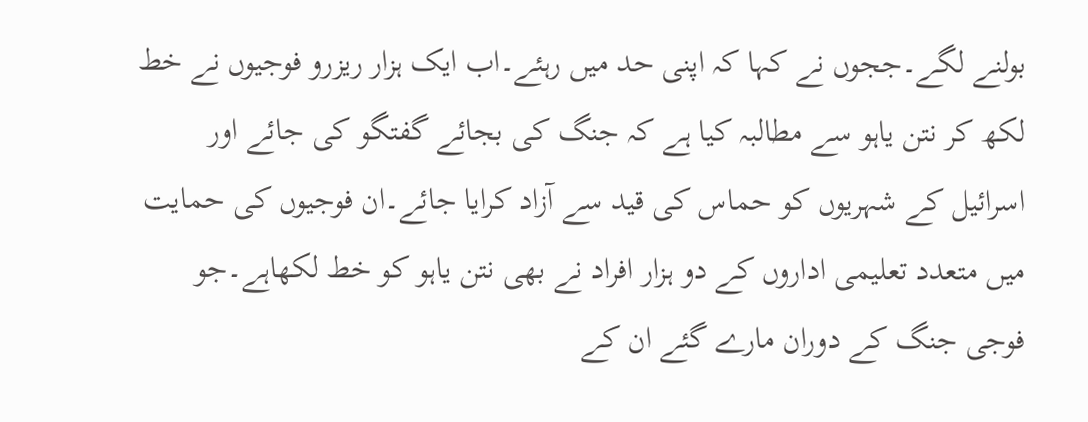بولنے لگے۔ججوں نے کہا کہ اپنی حد میں رہئے۔اب ایک ہزار ریزرو فوجیوں نے خط لکھ کر نتن یاہو سے مطالبہ کیا ہے کہ جنگ کی بجائے گفتگو کی جائے اور اسرائیل کے شہریوں کو حماس کی قید سے آزاد کرایا جائے۔ان فوجیوں کی حمایت میں متعدد تعلیمی اداروں کے دو ہزار افراد نے بھی نتن یاہو کو خط لکھاہے۔جو فوجی جنگ کے دوران مارے گئے ان کے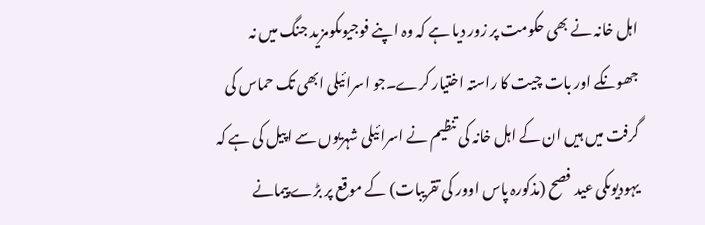اہل خانہ نے بھی حکومت پر زور دیا ہے کہ وہ اپنے فوجیوںکومزید جنگ میں نہ جھونکے اور بات چیت کا راستہ اختیار کرے۔جو اسرائیلی ابھی تک حماس کی گرفت میں ہیں ان کے اہل خانہ کی تنظیم نے اسرائیلی شہریوں سے اپیل کی ہے کہ یہودیوںکی عید فصح (مذکورہ پاس اوور کی تقریبات) کے موقع پر بڑے پیمانے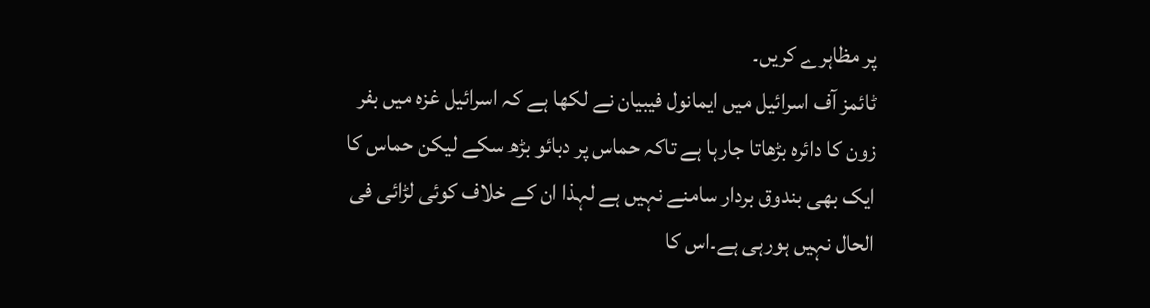پر مظاہرے کریں۔
ٹائمز آف اسرائیل میں ایمانول فیبیان نے لکھا ہے کہ اسرائیل غزہ میں بفر زون کا دائرہ بڑھاتا جارہا ہے تاکہ حماس پر دبائو بڑھ سکے لیکن حماس کا ایک بھی بندوق بردار سامنے نہیں ہے لہذا ان کے خلاف کوئی لڑائی فی الحال نہیں ہورہی ہے۔اس کا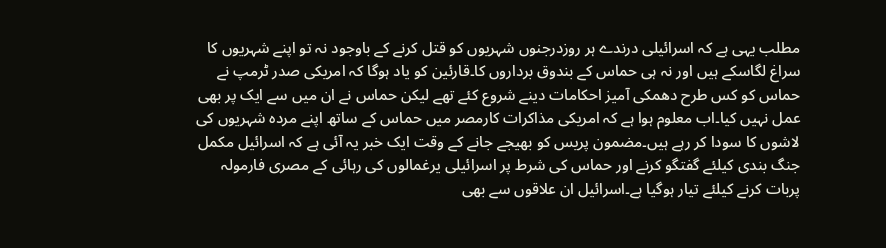مطلب یہی ہے کہ اسرائیلی درندے ہر روزدرجنوں شہریوں کو قتل کرنے کے باوجود نہ تو اپنے شہریوں کا سراغ لگاسکے ہیں اور نہ ہی حماس کے بندوق برداروں کا۔قارئین کو یاد ہوگا کہ امریکی صدر ٹرمپ نے حماس کو کس طرح دھمکی آمیز احکامات دینے شروع کئے تھے لیکن حماس نے ان میں سے ایک پر بھی عمل نہیں کیا۔اب معلوم ہوا ہے کہ امریکی مذاکرات کارمصر میں حماس کے ساتھ اپنے مردہ شہریوں کی لاشوں کا سودا کر رہے ہیں۔مضمون پریس کو بھیجے جانے کے وقت ایک خبر یہ آئی ہے کہ اسرائیل مکمل جنگ بندی کیلئے گفتگو کرنے اور حماس کی شرط پر اسرائیلی یرغمالوں کی رہائی کے مصری فارمولہ پربات کرنے کیلئے تیار ہوگیا ہے۔اسرائیل ان علاقوں سے بھی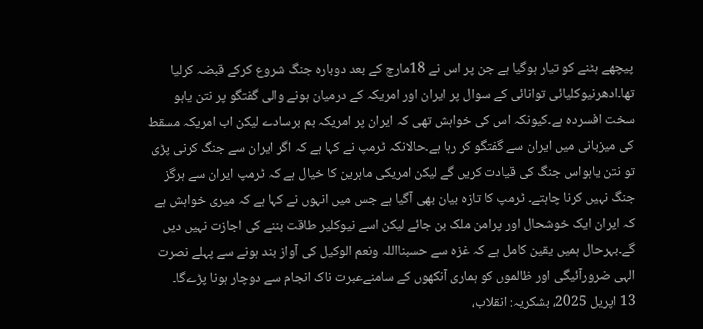پیچھے ہٹنے کو تیار ہوگیا ہے جن پر اس نے 18مارچ کے بعد دوبارہ جنگ شروع کرکے قبضہ کرلیا تھا۔ادھرنیوکلیائی توانائی کے سوال پر ایران اور امریکہ کے درمیان ہونے والی گفتگو پر نتن یاہو سخت افسردہ ہے۔کیونکہ اس کی خواہش تھی کہ ایران پر امریکہ بم برسادے لیکن اب امریکہ مسقط کی میزبانی میں ایران سے گفتگو کر رہا ہے۔حالانکہ ٹرمپ نے کہا ہے کہ اگر ایران سے جنگ کرنی پڑی تو نتن یاہواس جنگ کی قیادت کریں گے لیکن امریکی ماہرین کا خیال ہے کہ ٹرمپ ایران سے ہرگز جنگ نہیں کرنا چاہتے۔ ٹرمپ کا تازہ بیان بھی آگیا ہے جس میں انہوں نے کہا ہے کہ میری خواہش ہے کہ ایران ایک خوشحال اور پرامن ملک بن جائے لیکن اسے نیوکلیر طاقت بننے کی اجازت نہیں دیں گے۔بہرحال ہمیں یقین کامل ہے کہ غزہ سے حسبنااللہ ونعم الوکیل کی آواز بند ہونے سے پہلے نصرت الہی ضرورآئیگی اور ظالموں کو ہماری آنکھوں کے سامنےعبرت ناک انجام سے دوچار ہونا پڑےگا۔
13 اپریل 2025، بشکریہ: انقلاب،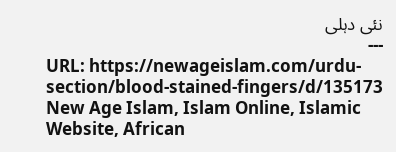نئی دہلی
---
URL: https://newageislam.com/urdu-section/blood-stained-fingers/d/135173
New Age Islam, Islam Online, Islamic Website, African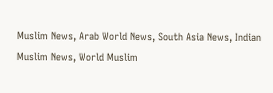Muslim News, Arab World News, South Asia News, Indian Muslim News, World Muslim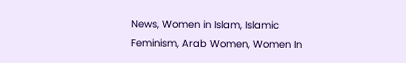News, Women in Islam, Islamic Feminism, Arab Women, Women In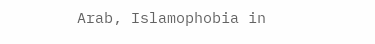Arab, Islamophobia in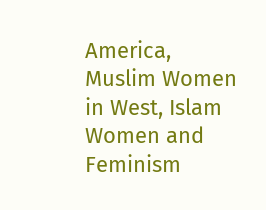America, Muslim Women in West, Islam Women and Feminism